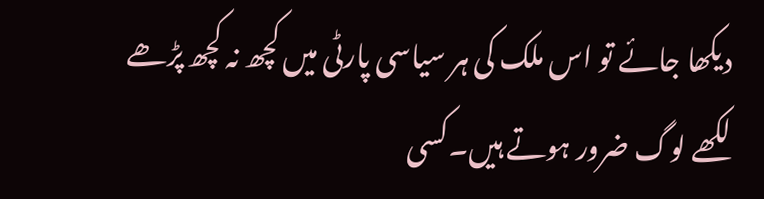دیکھا جائے تو اس ملک کی ہر سیاسی پارٹی میں کچھ نہ کچھ پڑھے لکھے لوگ ضرور ہوتے ہیں۔کسی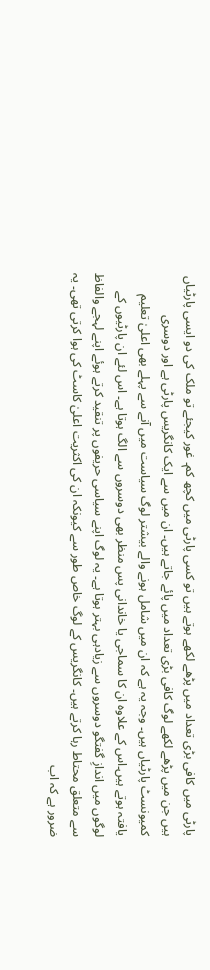پارٹی میں کافی بڑی تعداد میں پڑھے لکھے ہوتے ہیں تو کسی پارٹی میں کچھ کم۔ غور کیجئے تو ملک کی دو ایسی پارٹیاں ہیں جن میں پڑھے لکھے لوگ کافی بڑی تعداد میں پائے جاتے ہیں۔ ان میں سے ایک کانگریس پارٹی ہے اور دوسری کمیونسٹ پارٹیاں ہیں۔ وجہ یہ ہے کہ ان میں شامل ہونے والے بیشتر لوگ سیاست میں آنے سے پہلے بھی اعلیٰ تعلیم یافتہ ہوتے ہیں۔اس کے علاوہ ان کا سماجی یا خاندانی پس منظر بھی دوسروں سے الگ ہوتا ہے۔ اس لئے ان پارٹیوں کے لوگوں میں اندازِ گفتگو دوسروں سے زیادہی بہتر ہوتا ہے۔ یہ لوگ اپنے سیاسی حریفوں پر تنقید کرتے ہوئے اپنے لہجے والفاظ سے متعلق محتاط رہا کرتے ہیں۔ کانگریس کے لوگ خاص طور سے کیونکہ ان کی اکثریت اعلیٰ کاسٹ کی ہوا کرتی تھی۔ یہ ضرور ہے کہ اب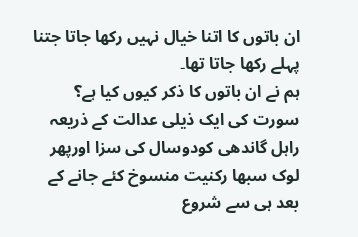ان باتوں کا اتنا خیال نہیں رکھا جاتا جتنا پہلے رکھا جاتا تھا۔
ہم نے ان باتوں کا ذکر کیوں کیا ہے؟ سورت کی ایک ذیلی عدالت کے ذریعہ راہل گاندھی کودوسال کی سزا اورپھر لوک سبھا رکنیت منسوخ کئے جانے کے بعد ہی سے شروع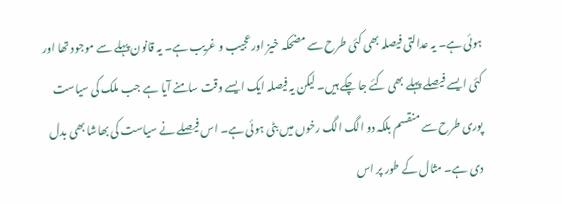ہوئی ہے۔ یہ عدالتی فیصلہ بھی کئی طرح سے مضحکہ خیز اور عجیب و غریب ہے۔ یہ قانون پہلے سے موجود تھا اور کئی ایسے فیصلے پہلے بھی کئے جا چکے ہیں۔ لیکن یہ فیصلہ ایک ایسے وقت سامنے آیا ہے جب ملک کی سیاست پوری طرح سے منقسم بلکہ دو الگ الگ رخوں میں بٹی ہوئی ہے۔ اس فیصلے نے سیاست کی بھاشا بھی بدل دی ہے۔ مثال کے طور پر اس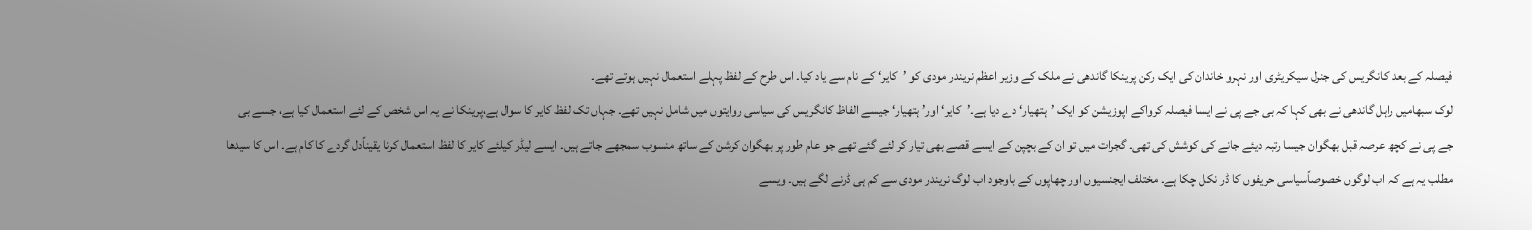فیصلہ کے بعد کانگریس کی جنرل سیکریٹری اور نہرو خاندان کی ایک رکن پرینکا گاندھی نے ملک کے وزیر اعظم نریندر مودی کو ’کایر‘ کے نام سے یاد کیا۔ اس طرح کے لفظ پہلے استعمال نہیں ہوتے تھے۔
لوک سبھامیں راہل گاندھی نے بھی کہا کہ بی جے پی نے ایسا فیصلہ کرواکے اپوزیشن کو ایک ’ہتھیار‘ دے دیا ہے۔’کایر‘ اور’ ہتھیار‘ جیسے الفاظ کانگریس کی سیاسی روایتوں میں شامل نہیں تھے۔ جہاں تک لفظ کایر کا سوال ہے،پرینکا نے یہ اس شخص کے لئے استعمال کیا ہے، جسے بی جے پی نے کچھ عرصہ قبل بھگوان جیسا رتبہ دیئے جانے کی کوشش کی تھی۔ گجرات میں تو ان کے بچپن کے ایسے قصے بھی تیار کر لئے گئے تھے جو عام طور پر بھگوان کرشن کے ساتھ منسوب سمجھے جاتے ہیں۔ ایسے لیڈر کیلئے کایر کا لفظ استعمال کرنا یقیناًدل گردے کا کام ہے۔ اس کا سیدھا مطلب یہ ہے کہ اب لوگوں خصوصاًسیاسی حریفوں کا ڈر نکل چکا ہے۔ مختلف ایجنسیوں اور چھاپوں کے باوجود اب لوگ نریندر مودی سے کم ہی ڈرنے لگے ہیں۔ ویسے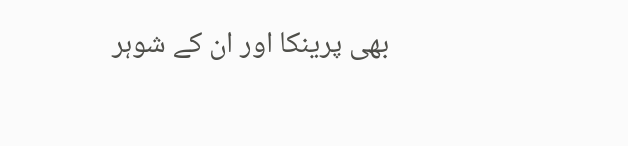بھی پرینکا اور ان کے شوہر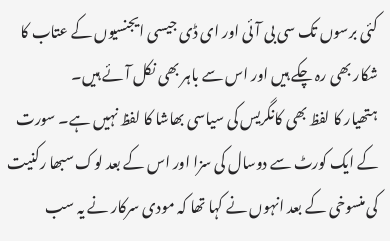کئی برسوں تک سی بی آئی اور ای ڈی جیسی ایجنسیوں کے عتاب کا شکار بھی رہ چکے ہیں اور اس سے باہر بھی نکل آئے ہیں۔
ہتھیار کا لفظ بھی کانگریس کی سیاسی بھاشا کا لفظ نہیں ہے۔ سورت کے ایک کورٹ سے دوسال کی سزا اور اس کے بعد لوک سبھا رکنیت کی منسوخی کے بعد انہوں نے کہا تھا کہ مودی سرکار نے یہ سب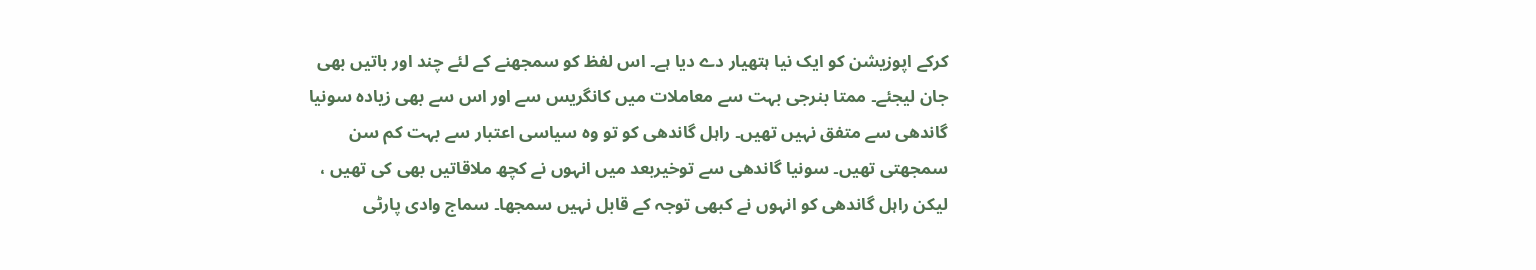کرکے اپوزیشن کو ایک نیا ہتھیار دے دیا ہے۔ اس لفظ کو سمجھنے کے لئے چند اور باتیں بھی جان لیجئے۔ ممتا بنرجی بہت سے معاملات میں کانگریس سے اور اس سے بھی زیادہ سونیا گاندھی سے متفق نہیں تھیں۔ راہل گاندھی کو تو وہ سیاسی اعتبار سے بہت کم سن سمجھتی تھیں۔ سونیا گاندھی سے توخیربعد میں انہوں نے کچھ ملاقاتیں بھی کی تھیں ، لیکن راہل گاندھی کو انہوں نے کبھی توجہ کے قابل نہیں سمجھا۔ سماج وادی پارٹی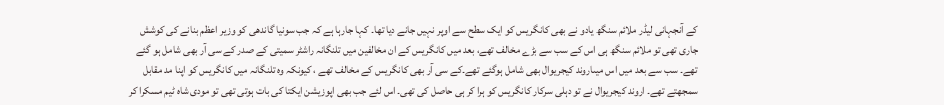کے آنجہانی لیڈر ملائم سنگھ یادو نے بھی کانگریس کو ایک سطح سے اوپر نہیں جانے دیا تھا۔ کہا جارہا ہے کہ جب سونیا گاندھی کو وزیر اعظم بنانے کی کوشش جاری تھی تو ملائم سنگھ ہی اس کے سب سے بڑے مخالف تھے، بعد میں کانگریس کے ان مخالفین میں تلنگانہ راشٹر سمیتی کے صدر کے سی آر بھی شامل ہو گئے تھے۔ سب سے بعد میں اس میںاروند کیجریوال بھی شامل ہوگئے تھے۔کے سی آر بھی کانگریس کے مخالف تھے ، کیونکہ وہ تلنگانہ میں کانگریس کو اپنا مد مقابل سمجھتے تھے۔ اروند کیجریوال نے تو دہلی سرکار کانگریس کو ہرا کر ہی حاصل کی تھی۔ اس لئے جب بھی اپوزیشن ایکتا کی بات ہوتی تھی تو مودی شاہ ٹیم مسکرا کر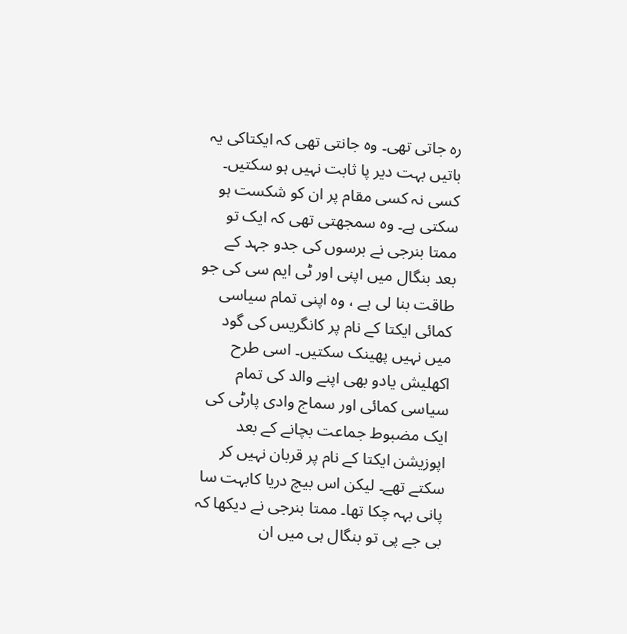رہ جاتی تھی۔ وہ جانتی تھی کہ ایکتاکی یہ باتیں بہت دیر پا ثابت نہیں ہو سکتیں۔ کسی نہ کسی مقام پر ان کو شکست ہو سکتی ہے۔ وہ سمجھتی تھی کہ ایک تو ممتا بنرجی نے برسوں کی جدو جہد کے بعد بنگال میں اپنی اور ٹی ایم سی کی جو طاقت بنا لی ہے ، وہ اپنی تمام سیاسی کمائی ایکتا کے نام پر کانگریس کی گود میں نہیں پھینک سکتیں۔ اسی طرح اکھلیش یادو بھی اپنے والد کی تمام سیاسی کمائی اور سماج وادی پارٹی کی ایک مضبوط جماعت بچانے کے بعد اپوزیشن ایکتا کے نام پر قربان نہیں کر سکتے تھے۔ لیکن اس بیچ دریا کابہت سا پانی بہہ چکا تھا۔ ممتا بنرجی نے دیکھا کہ بی جے پی تو بنگال ہی میں ان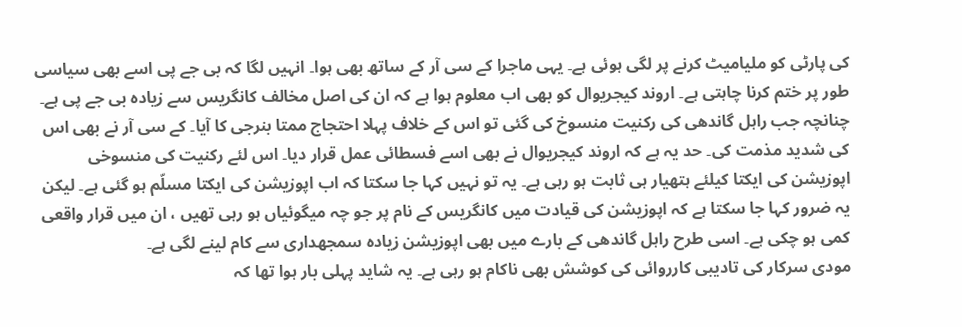کی پارٹی کو ملیامیٹ کرنے پر لگی ہوئی ہے۔ یہی ماجرا کے سی آر کے ساتھ بھی ہوا۔ انہیں لگا کہ بی جے پی اسے بھی سیاسی طور پر ختم کرنا چاہتی ہے۔ اروند کیجریوال کو بھی اب معلوم ہوا ہے کہ ان کی اصل مخالف کانگریس سے زیادہ بی جے پی ہے۔ چنانچہ جب راہل گاندھی کی رکنیت منسوخ کی گئی تو اس کے خلاف پہلا احتجاج ممتا بنرجی کا آیا۔ کے سی آر نے بھی اس کی شدید مذمت کی۔ حد یہ ہے کہ اروند کیجریوال نے بھی اسے فسطائی عمل قرار دیا۔ اس لئے رکنیت کی منسوخی اپوزیشن کی ایکتا کیلئے ہتھیار ہی ثابت ہو رہی ہے۔ یہ تو نہیں کہا جا سکتا کہ اب اپوزیشن کی ایکتا مسلّم ہو گئی ہے۔ لیکن یہ ضرور کہا جا سکتا ہے کہ اپوزیشن کی قیادت میں کانگریس کے نام پر جو چہ میگوئیاں ہو رہی تھیں ، ان میں قرار واقعی کمی ہو چکی ہے۔ اسی طرح راہل گاندھی کے بارے میں بھی اپوزیشن زیادہ سمجھداری سے کام لینے لگی ہے۔
مودی سرکار کی تادیبی کارروائی کی کوشش بھی ناکام ہو رہی ہے۔ یہ شاید پہلی بار ہوا تھا کہ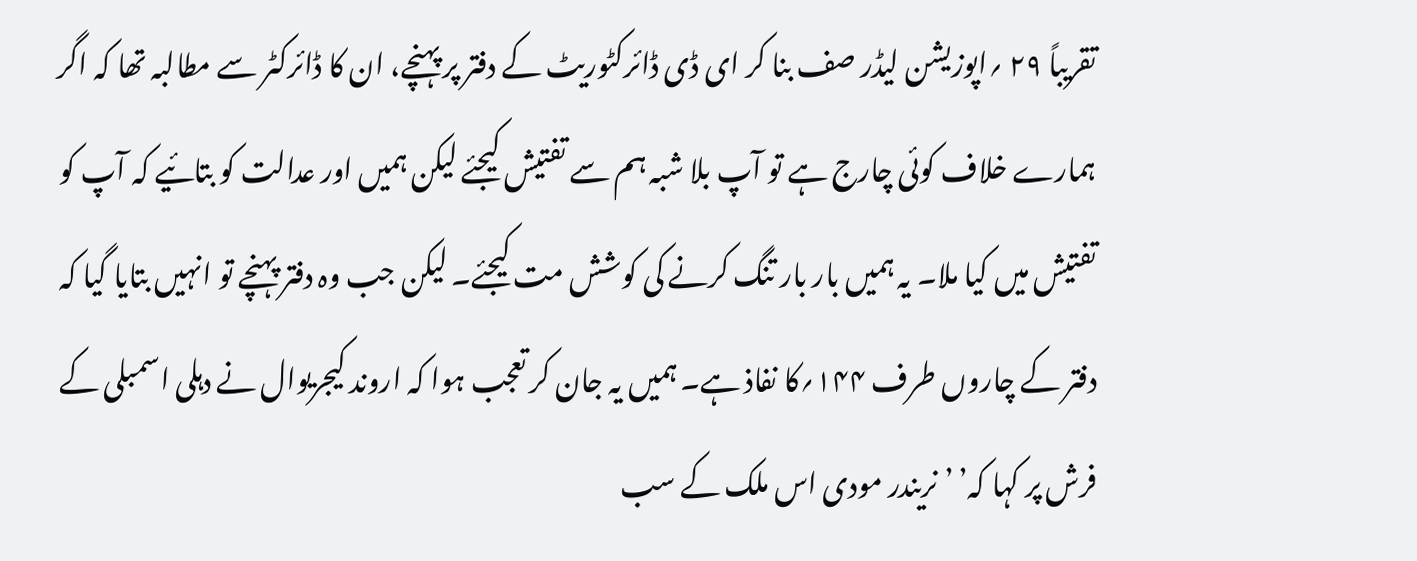تقریباً ۲۹ ؍اپوزیشن لیڈر صف بنا کر ای ڈی ڈائرکٹوریٹ کے دفتر پر پہنچے، ان کا ڈائرکٹر سے مطالبہ تھا کہ اگر ہمارے خلاف کوئی چارج ہے تو آپ بلا شبہ ہم سے تفتیش کیجئے لیکن ہمیں اور عدالت کو بتائیے کہ آپ کو تفتیش میں کیا ملا۔ یہ ہمیں بار بار تنگ کرنے کی کوشش مت کیجئے۔ لیکن جب وہ دفتر پہنچے تو انہیں بتایا گیا کہ دفتر کے چاروں طرف ۱۴۴؍کا نفاذ ہے۔ ہمیں یہ جان کر تعجب ہوا کہ اروند کیجریوال نے دہلی اسمبلی کے فرش پر کہا کہ’ ’نریندر مودی اس ملک کے سب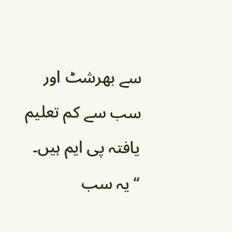سے بھرشٹ اور سب سے کم تعلیم یافتہ پی ایم ہیں۔ ‘‘یہ سب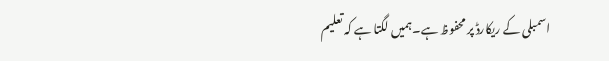اسمبلی کے ریکارڈ پر محفوظ ہے۔ہمیں لگتا ہے کہ تعلیم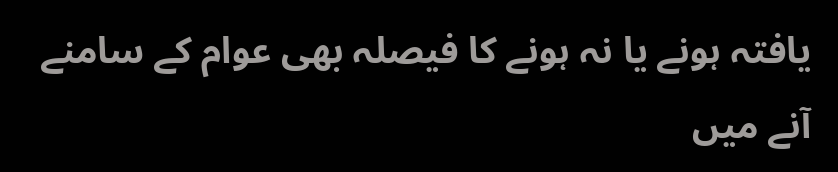یافتہ ہونے یا نہ ہونے کا فیصلہ بھی عوام کے سامنے آنے میں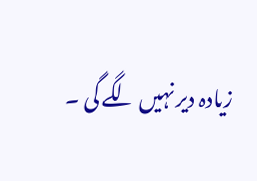زیادہ دیر نہیں لگے گی ۔